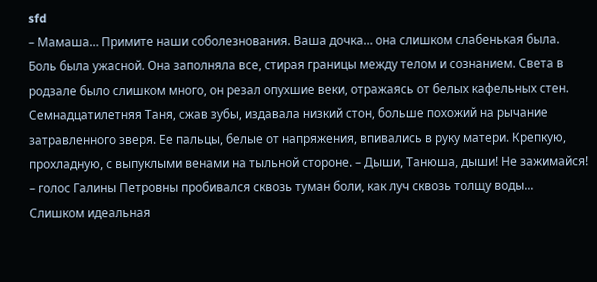sfd
– Мамаша… Примите наши соболезнования. Ваша дочка… она слишком слабенькая была.
Боль была ужасной. Она заполняла все, стирая границы между телом и сознанием. Света в родзале было слишком много, он резал опухшие веки, отражаясь от белых кафельных стен.
Семнадцатилетняя Таня, сжав зубы, издавала низкий стон, больше похожий на рычание затравленного зверя. Ее пальцы, белые от напряжения, впивались в руку матери. Крепкую, прохладную, с выпуклыми венами на тыльной стороне. – Дыши, Танюша, дыши! Не зажимайся! – голос Галины Петровны пробивался сквозь туман боли, как луч сквозь толщу воды...
Слишком идеальная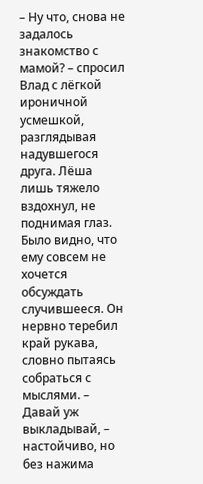– Ну что, снова не задалось знакомство с мамой? – спросил Влад с лёгкой ироничной усмешкой, разглядывая надувшегося друга. Лёша лишь тяжело вздохнул, не поднимая глаз. Было видно, что ему совсем не хочется обсуждать случившееся. Он нервно теребил край рукава, словно пытаясь собраться с мыслями. – Давай уж выкладывай, – настойчиво, но без нажима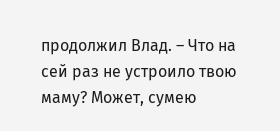продолжил Влад. – Что на сей раз не устроило твою маму? Может, сумею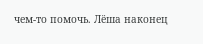чем‑то помочь. Лёша наконец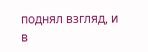поднял взгляд, и в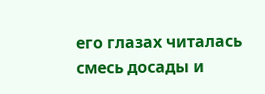его глазах читалась смесь досады и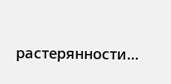растерянности...